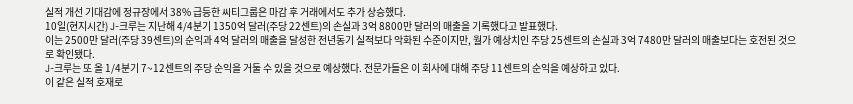실적 개선 기대감에 정규장에서 38% 급등한 씨티그룹은 마감 후 거래에서도 추가 상승했다.
10일(현지시간) J-크루는 지난해 4/4분기 1350억 달러(주당 22센트)의 손실과 3억 8800만 달러의 매출을 기록했다고 발표했다.
이는 2500만 달러(주당 39센트)의 순익과 4억 달러의 매출을 달성한 전년동기 실적보다 악화된 수준이지만, 월가 예상치인 주당 25센트의 손실과 3억 7480만 달러의 매출보다는 호전된 것으로 확인됐다.
J-크루는 또 올 1/4분기 7~12센트의 주당 순익을 거둘 수 있을 것으로 예상했다. 전문가들은 이 회사에 대해 주당 11센트의 순익을 예상하고 있다.
이 같은 실적 호재로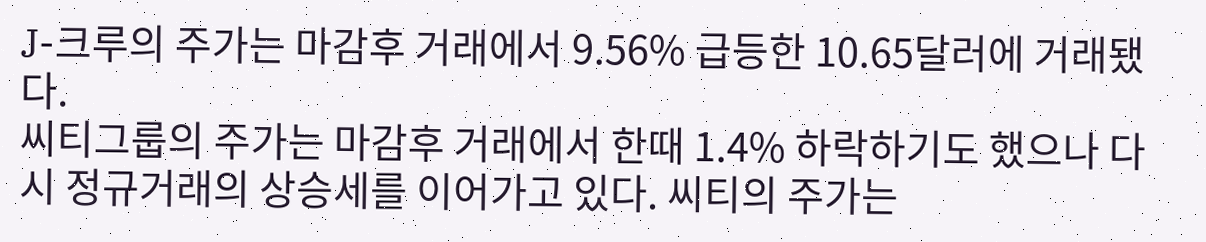J-크루의 주가는 마감후 거래에서 9.56% 급등한 10.65달러에 거래됐다.
씨티그룹의 주가는 마감후 거래에서 한때 1.4% 하락하기도 했으나 다시 정규거래의 상승세를 이어가고 있다. 씨티의 주가는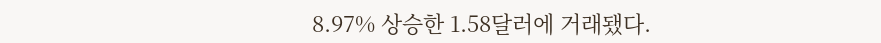8.97% 상승한 1.58달러에 거래됐다.